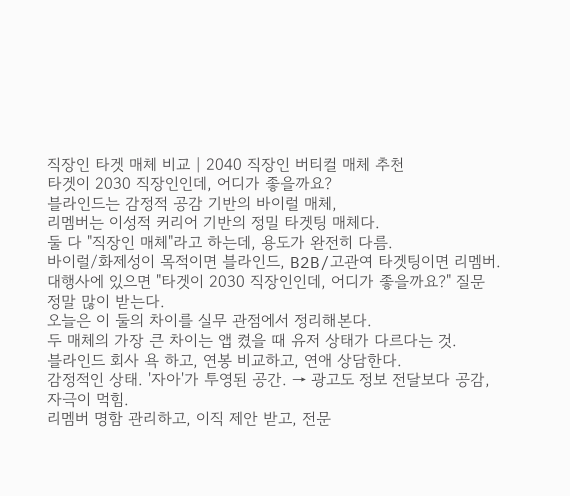직장인 타겟 매체 비교 | 2040 직장인 버티컬 매체 추천
타겟이 2030 직장인인데, 어디가 좋을까요?
블라인드는 감정적 공감 기반의 바이럴 매체,
리멤버는 이성적 커리어 기반의 정밀 타겟팅 매체다.
둘 다 "직장인 매체"라고 하는데, 용도가 완전히 다름.
바이럴/화제성이 목적이면 블라인드, B2B/고관여 타겟팅이면 리멤버.
대행사에 있으면 "타겟이 2030 직장인인데, 어디가 좋을까요?" 질문 정말 많이 받는다.
오늘은 이 둘의 차이를 실무 관점에서 정리해본다.
두 매체의 가장 큰 차이는 앱 켰을 때 유저 상태가 다르다는 것.
블라인드 회사 욕 하고, 연봉 비교하고, 연애 상담한다.
감정적인 상태. '자아'가 투영된 공간. → 광고도 정보 전달보다 공감, 자극이 먹힘.
리멤버 명함 관리하고, 이직 제안 받고, 전문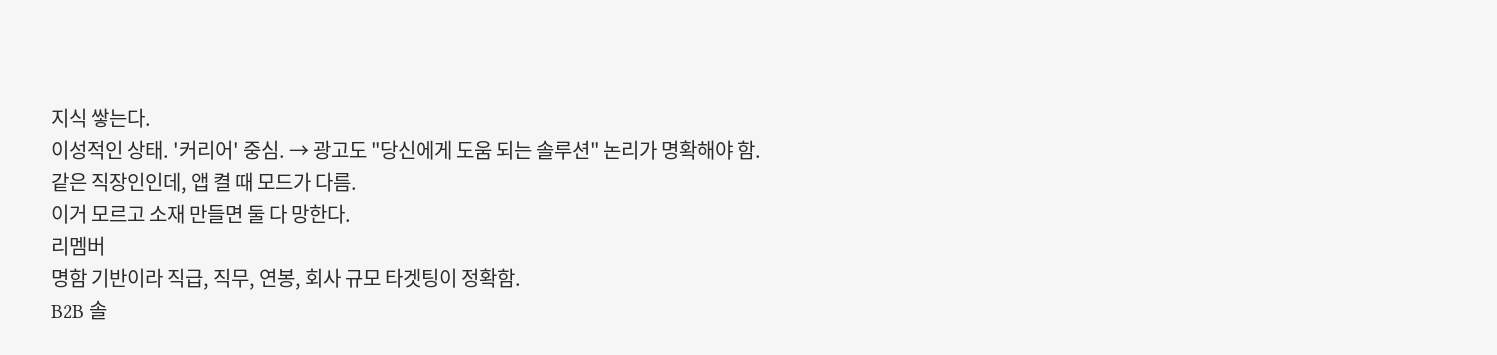지식 쌓는다.
이성적인 상태. '커리어' 중심. → 광고도 "당신에게 도움 되는 솔루션" 논리가 명확해야 함.
같은 직장인인데, 앱 켤 때 모드가 다름.
이거 모르고 소재 만들면 둘 다 망한다.
리멤버
명함 기반이라 직급, 직무, 연봉, 회사 규모 타겟팅이 정확함.
B2B 솔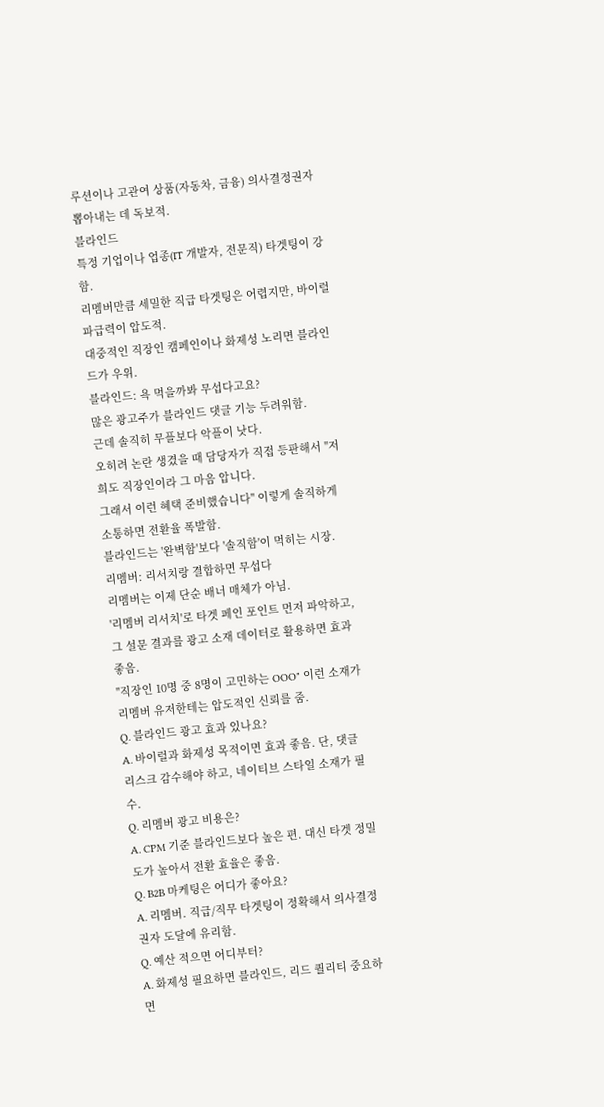루션이나 고관여 상품(자동차, 금융) 의사결정권자 뽑아내는 데 독보적.
블라인드
특정 기업이나 업종(IT 개발자, 전문직) 타겟팅이 강함.
리멤버만큼 세밀한 직급 타겟팅은 어렵지만, 바이럴 파급력이 압도적.
대중적인 직장인 캠페인이나 화제성 노리면 블라인드가 우위.
블라인드: 욕 먹을까봐 무섭다고요?
많은 광고주가 블라인드 댓글 기능 두려워함.
근데 솔직히 무플보다 악플이 낫다.
오히려 논란 생겼을 때 담당자가 직접 등판해서 "저희도 직장인이라 그 마음 압니다.
그래서 이런 혜택 준비했습니다" 이렇게 솔직하게 소통하면 전환율 폭발함.
블라인드는 '완벽함'보다 '솔직함'이 먹히는 시장.
리멤버: 리서치랑 결합하면 무섭다
리멤버는 이제 단순 배너 매체가 아님.
'리멤버 리서치'로 타겟 페인 포인트 먼저 파악하고, 그 설문 결과를 광고 소재 데이터로 활용하면 효과 좋음.
"직장인 10명 중 8명이 고민하는 OOO" 이런 소재가 리멤버 유저한테는 압도적인 신뢰를 줌.
Q. 블라인드 광고 효과 있나요?
A. 바이럴과 화제성 목적이면 효과 좋음. 단, 댓글 리스크 감수해야 하고, 네이티브 스타일 소재가 필수.
Q. 리멤버 광고 비용은?
A. CPM 기준 블라인드보다 높은 편. 대신 타겟 정밀도가 높아서 전환 효율은 좋음.
Q. B2B 마케팅은 어디가 좋아요?
A. 리멤버. 직급/직무 타겟팅이 정확해서 의사결정권자 도달에 유리함.
Q. 예산 적으면 어디부터?
A. 화제성 필요하면 블라인드, 리드 퀄리티 중요하면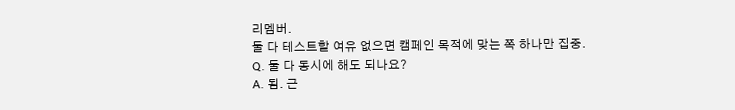리멤버.
둘 다 테스트할 여유 없으면 캠페인 목적에 맞는 쪽 하나만 집중.
Q. 둘 다 동시에 해도 되나요?
A. 됨. 근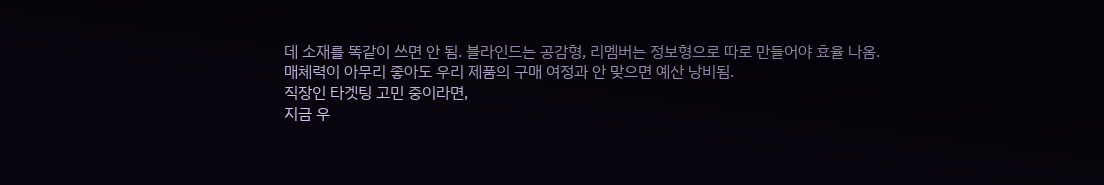데 소재를 똑같이 쓰면 안 됨. 블라인드는 공감형, 리멤버는 정보형으로 따로 만들어야 효율 나옴.
매체력이 아무리 좋아도 우리 제품의 구매 여정과 안 맞으면 예산 낭비됨.
직장인 타겟팅 고민 중이라면,
지금 우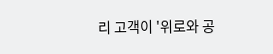리 고객이 '위로와 공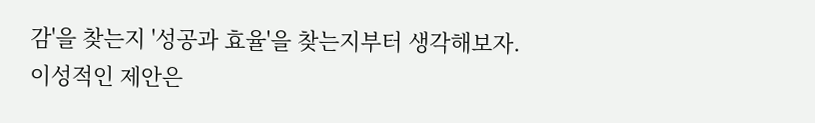감'을 찾는지 '성공과 효율'을 찾는지부터 생각해보자.
이성적인 제안은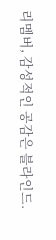리멤버, 감성적인 공감은 블라인드.